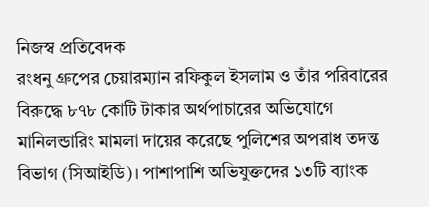নিজস্ব প্রতিবেদক
রংধনু গ্রুপের চেয়ারম্যান রফিকুল ইসলাম ও তাঁর পরিবারের বিরুদ্ধে ৮৭৮ কোটি টাকার অর্থপাচারের অভিযোগে মানিলন্ডারিং মামলা দায়ের করেছে পুলিশের অপরাধ তদন্ত বিভাগ (সিআইডি)। পাশাপাশি অভিযুক্তদের ১৩টি ব্যাংক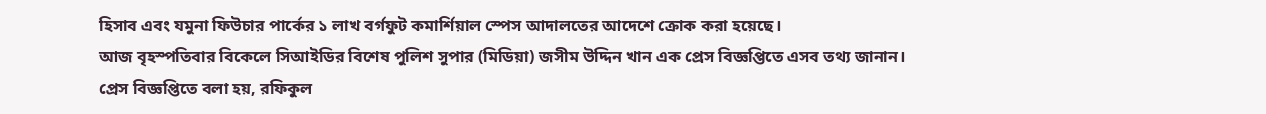হিসাব এবং যমুনা ফিউচার পার্কের ১ লাখ বর্গফুট কমার্শিয়াল স্পেস আদালতের আদেশে ক্রোক করা হয়েছে।
আজ বৃহস্পতিবার বিকেলে সিআইডির বিশেষ পুলিশ সুপার (মিডিয়া) জসীম উদ্দিন খান এক প্রেস বিজ্ঞপ্তিতে এসব তথ্য জানান।
প্রেস বিজ্ঞপ্তিতে বলা হয়, রফিকুল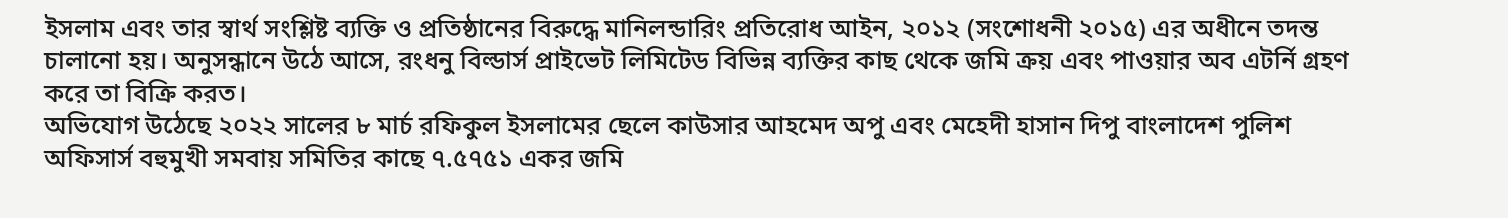ইসলাম এবং তার স্বার্থ সংশ্লিষ্ট ব্যক্তি ও প্রতিষ্ঠানের বিরুদ্ধে মানিলন্ডারিং প্রতিরোধ আইন, ২০১২ (সংশোধনী ২০১৫) এর অধীনে তদন্ত চালানো হয়। অনুসন্ধানে উঠে আসে, রংধনু বিল্ডার্স প্রাইভেট লিমিটেড বিভিন্ন ব্যক্তির কাছ থেকে জমি ক্রয় এবং পাওয়ার অব এটর্নি গ্রহণ করে তা বিক্রি করত।
অভিযোগ উঠেছে ২০২২ সালের ৮ মার্চ রফিকুল ইসলামের ছেলে কাউসার আহমেদ অপু এবং মেহেদী হাসান দিপু বাংলাদেশ পুলিশ অফিসার্স বহুমুখী সমবায় সমিতির কাছে ৭.৫৭৫১ একর জমি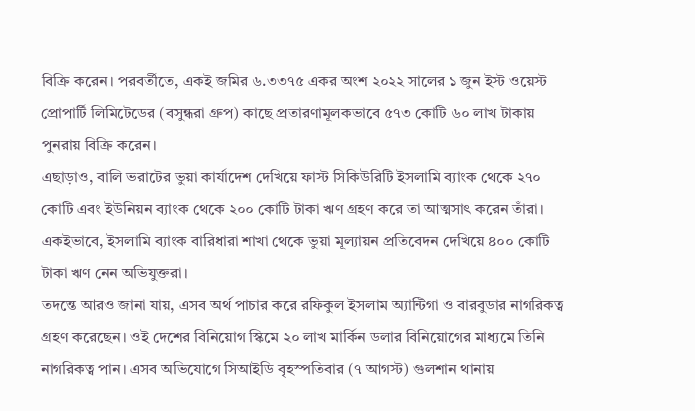বিক্রি করেন। পরবর্তীতে, একই জমির ৬.৩৩৭৫ একর অংশ ২০২২ সালের ১ জুন ইস্ট ওয়েস্ট প্রোপার্টি লিমিটেডের (বসুন্ধরা গ্রুপ) কাছে প্রতারণামূলকভাবে ৫৭৩ কোটি ৬০ লাখ টাকায় পুনরায় বিক্রি করেন।
এছাড়াও, বালি ভরাটের ভুয়া কার্যাদেশ দেখিয়ে ফাস্ট সিকিউরিটি ইসলামি ব্যাংক থেকে ২৭০ কোটি এবং ইউনিয়ন ব্যাংক থেকে ২০০ কোটি টাকা ঋণ গ্রহণ করে তা আত্মসাৎ করেন তাঁরা। একইভাবে, ইসলামি ব্যাংক বারিধারা শাখা থেকে ভুয়া মূল্যায়ন প্রতিবেদন দেখিয়ে ৪০০ কোটি টাকা ঋণ নেন অভিযুক্তরা।
তদন্তে আরও জানা যায়, এসব অর্থ পাচার করে রফিকুল ইসলাম অ্যান্টিগা ও বারবুডার নাগরিকত্ব গ্রহণ করেছেন। ওই দেশের বিনিয়োগ স্কিমে ২০ লাখ মার্কিন ডলার বিনিয়োগের মাধ্যমে তিনি নাগরিকত্ব পান। এসব অভিযোগে সিআইডি বৃহস্পতিবার (৭ আগস্ট) গুলশান থানায়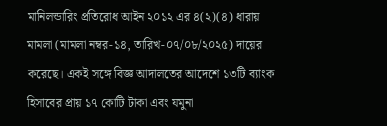মানিলন্ডারিং প্রতিরোধ আইন ২০১২ এর ৪(২)(৪) ধারায় মামলা (মামলা নম্বর-১৪, তারিখ-০৭/০৮/২০২৫) দায়ের করেছে। একই সঙ্গে বিজ্ঞ আদালতের আদেশে ১৩টি ব্যাংক হিসাবের প্রায় ১৭ কোটি টাকা এবং যমুনা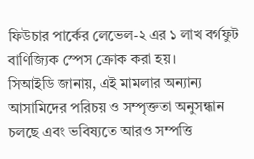ফিউচার পার্কের লেভেল-২ এর ১ লাখ বর্গফুট বাণিজ্যিক স্পেস ক্রোক করা হয়।
সিআইডি জানায়, এই মামলার অন্যান্য আসামিদের পরিচয় ও সম্পৃক্ততা অনুসন্ধান চলছে এবং ভবিষ্যতে আরও সম্পত্তি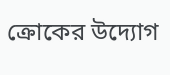ক্রোকের উদ্যোগ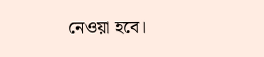নেওয়া হবে।